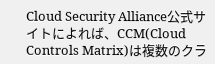Cloud Security Alliance公式サイトによれば、CCM(Cloud Controls Matrix)は複数のクラ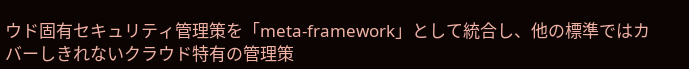ウド固有セキュリティ管理策を「meta-framework」として統合し、他の標準ではカバーしきれないクラウド特有の管理策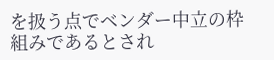を扱う点でベンダー中立の枠組みであるとされ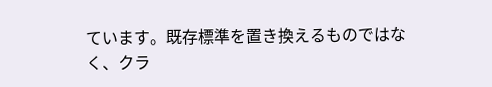ています。既存標準を置き換えるものではなく、クラ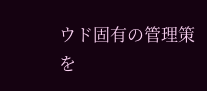ウド固有の管理策を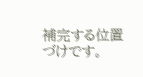補完する位置づけです。